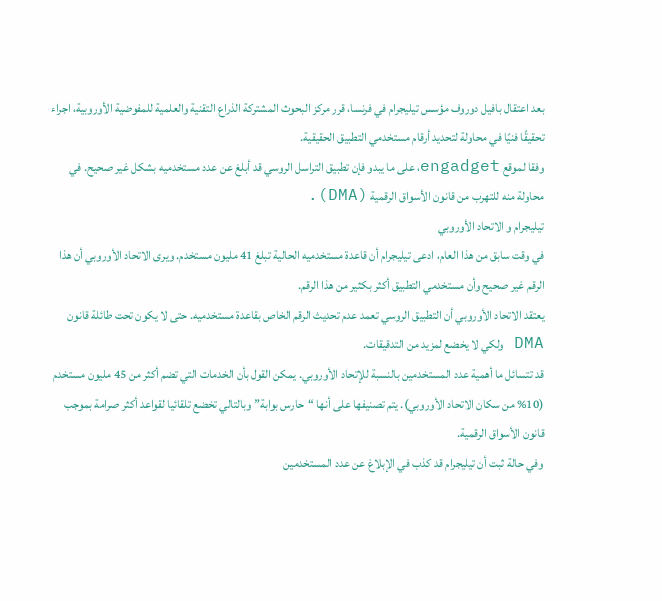بعد اعتقال بافيل دوروف مؤسس تيليجرام في فرنسا، قرر مركز البحوث المشتركة الذراع التقنية والعلمية للمفوضية الأوروبية، اجراء تحقيقًا فنيًا في محاولة لتحديد أرقام مستخدمي التطبيق الحقيقية.
وفقا لموقع engadget، على ما يبدو فإن تطبيق التراسل الروسي قد أبلغ عن عدد مستخدميه بشكل غير صحيح. في محاولة منه للتهرب من قانون الأسواق الرقمية (DMA).
تيليجرام و الاتحاد الأوروبي
في وقت سابق من هذا العام، ادعى تيليجرام أن قاعدة مستخدميه الحالية تبلغ 41 مليون مستخدم. ويرى الاتحاد الأوروبي أن هذا الرقم غير صحيح وأن مستخدمي التطبيق أكثر بكثير من هذا الرقم.
يعتقد الاتحاد الأوروبي أن التطبيق الروسي تعمد عدم تحديث الرقم الخاص بقاعدة مستخدميه. حتى لا يكون تحت طائلة قانون DMA ولكي لا يخضع لمزيد من التدقيقات.
قد تتسائل ما أهمية عدد المستخدمين بالنسبة للإتحاد الأوروبي. يمكن القول بأن الخدمات التي تضم أكثر من 45 مليون مستخدم (10% من سكان الاتحاد الأوروبي). يتم تصنيفها على أنها “حارس بوابة” وبالتالي تخضع تلقائيا لقواعد أكثر صرامة بموجب قانون الأسواق الرقمية.
وفي حالة ثبت أن تيليجرام قد كذب في الإبلاغ عن عدد المستخدمين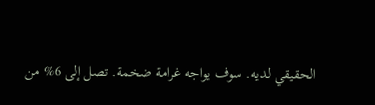الحقيقي لديه. سوف يواجه غرامة ضخمة. تصل إلى 6% من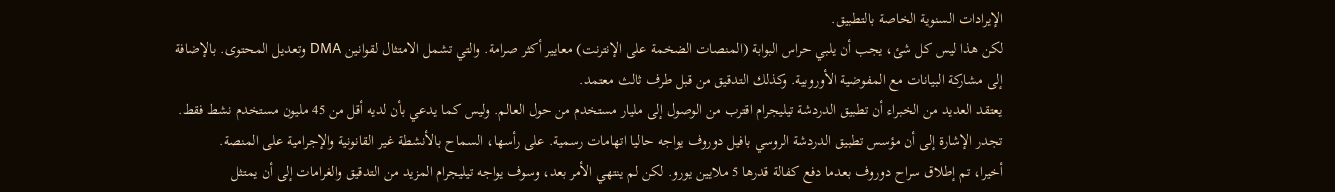الإيرادات السنوية الخاصة بالتطبيق.
لكن هذا ليس كل شئ، يجب أن يلبي حراس البوابة (المنصات الضخمة على الإنترنت) معايير أكثر صرامة. والتي تشمل الامتثال لقوانين DMA وتعديل المحتوى. بالإضافة إلى مشاركة البيانات مع المفوضية الأوروبية. وكذلك التدقيق من قبل طرف ثالث معتمد.
يعتقد العديد من الخبراء أن تطبيق الدردشة تيليجرام اقترب من الوصول إلى مليار مستخدم من حول العالم. وليس كما يدعي بأن لديه أقل من 45 مليون مستخدم نشط فقط.
تجدر الإشارة إلى أن مؤسس تطبيق الدردشة الروسي بافيل دوروف يواجه حاليا اتهامات رسمية. على رأسها، السماح بالأنشطة غير القانونية والإجرامية على المنصة.
أخيرا، تم إطلاق سراح دوروف بعدما دفع كفالة قدرها 5 ملايين يورو. لكن لم ينتهي الأمر بعد، وسوف يواجه تيليجرام المزيد من التدقيق والغرامات إلى أن يمتثل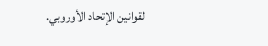لقوانين الإتحاد الأوروبي.